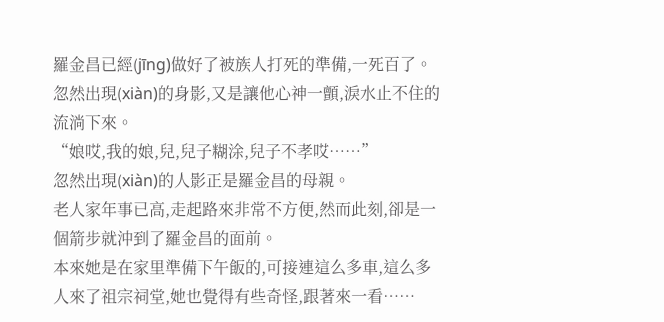羅金昌已經(jīng)做好了被族人打死的準備,一死百了。
忽然出現(xiàn)的身影,又是讓他心神一顫,淚水止不住的流淌下來。
“娘哎,我的娘,兒,兒子糊涂,兒子不孝哎……”
忽然出現(xiàn)的人影正是羅金昌的母親。
老人家年事已高,走起路來非常不方便,然而此刻,卻是一個箭步就沖到了羅金昌的面前。
本來她是在家里準備下午飯的,可接連這么多車,這么多人來了祖宗祠堂,她也覺得有些奇怪,跟著來一看……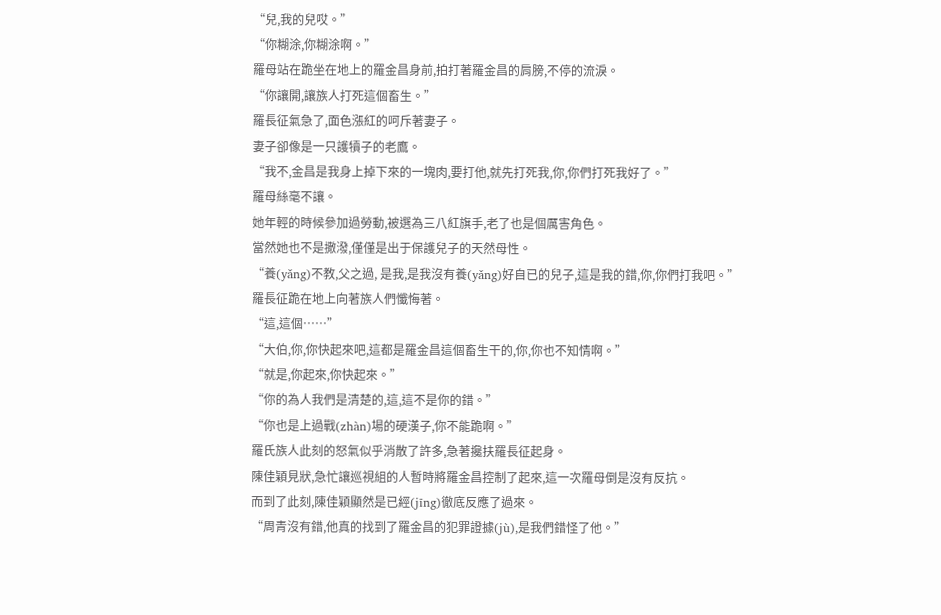“兒,我的兒哎。”
“你糊涂,你糊涂啊。”
羅母站在跪坐在地上的羅金昌身前,拍打著羅金昌的肩膀,不停的流淚。
“你讓開,讓族人打死這個畜生。”
羅長征氣急了,面色漲紅的呵斥著妻子。
妻子卻像是一只護犢子的老鷹。
“我不,金昌是我身上掉下來的一塊肉,要打他,就先打死我,你,你們打死我好了。”
羅母絲毫不讓。
她年輕的時候參加過勞動,被選為三八紅旗手,老了也是個厲害角色。
當然她也不是撒潑,僅僅是出于保護兒子的天然母性。
“養(yǎng)不教,父之過, 是我,是我沒有養(yǎng)好自已的兒子,這是我的錯,你,你們打我吧。”
羅長征跪在地上向著族人們懺悔著。
“這,這個……”
“大伯,你,你快起來吧,這都是羅金昌這個畜生干的,你,你也不知情啊。”
“就是,你起來,你快起來。”
“你的為人我們是清楚的,這,這不是你的錯。”
“你也是上過戰(zhàn)場的硬漢子,你不能跪啊。”
羅氏族人此刻的怒氣似乎消散了許多,急著攙扶羅長征起身。
陳佳穎見狀,急忙讓巡視組的人暫時將羅金昌控制了起來,這一次羅母倒是沒有反抗。
而到了此刻,陳佳穎顯然是已經(jīng)徹底反應了過來。
“周青沒有錯,他真的找到了羅金昌的犯罪證據(jù),是我們錯怪了他。”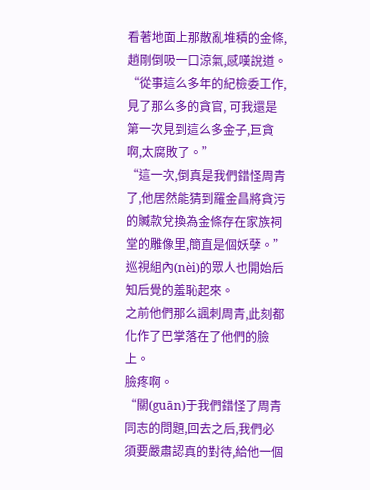看著地面上那散亂堆積的金條,趙剛倒吸一口涼氣,感嘆說道。
“從事這么多年的紀檢委工作,見了那么多的貪官, 可我還是第一次見到這么多金子,巨貪啊,太腐敗了。”
“這一次,倒真是我們錯怪周青了,他居然能猜到羅金昌將貪污的贓款兌換為金條存在家族祠堂的雕像里,簡直是個妖孽。”
巡視組內(nèi)的眾人也開始后知后覺的羞恥起來。
之前他們那么諷刺周青,此刻都化作了巴掌落在了他們的臉上。
臉疼啊。
“關(guān)于我們錯怪了周青同志的問題,回去之后,我們必須要嚴肅認真的對待,給他一個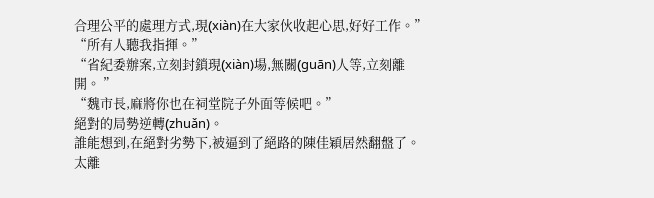合理公平的處理方式,現(xiàn)在大家伙收起心思,好好工作。”
“所有人聽我指揮。”
“省紀委辦案,立刻封鎖現(xiàn)場,無關(guān)人等,立刻離開。 ”
“魏市長,麻將你也在祠堂院子外面等候吧。”
絕對的局勢逆轉(zhuǎn)。
誰能想到,在絕對劣勢下,被逼到了絕路的陳佳穎居然翻盤了。
太離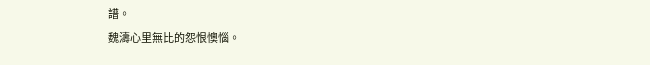譜。
魏濤心里無比的怨恨懊惱。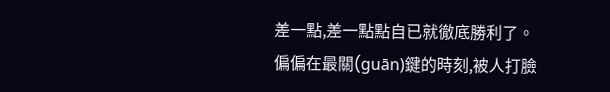差一點,差一點點自已就徹底勝利了。
偏偏在最關(guān)鍵的時刻,被人打臉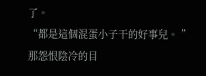了。
“都是這個混蛋小子干的好事兒。 ”
那怨恨陰冷的目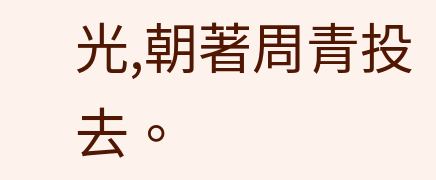光,朝著周青投去。